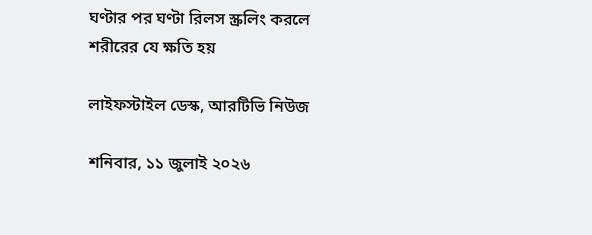ঘণ্টার পর ঘণ্টা রিলস স্ক্রলিং করলে শরীরের যে ক্ষতি হয়

লাইফস্টাইল ডেস্ক, আরটিভি নিউজ

শনিবার, ১১ জুলাই ২০২৬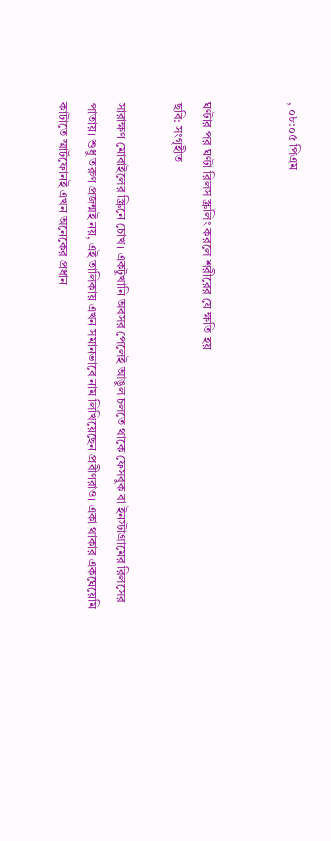, ০৮:০৫ পিএম


ঘণ্টার পর ঘণ্টা রিলস স্ক্রলিং করলে শরীরের যে ক্ষতি হয়
ছবি: সংগৃহীত

সারাক্ষণ মোবাইলের স্ক্রিনে চোখ। একটুখানি অবসর পেলেই আঙুল চলতে থাকে ফেসবুক বা ইনস্টাগ্রামের রিলসের পাতায়। শুধু তরুণ প্রজন্মই নয়, এই তালিকায় এখন সমানভাবে নাম লিখিয়েছেন প্রবীণরাও। একা থাকার একঘেয়েমি কাটাতে স্মার্টফোনই এখন অনেকের প্রধান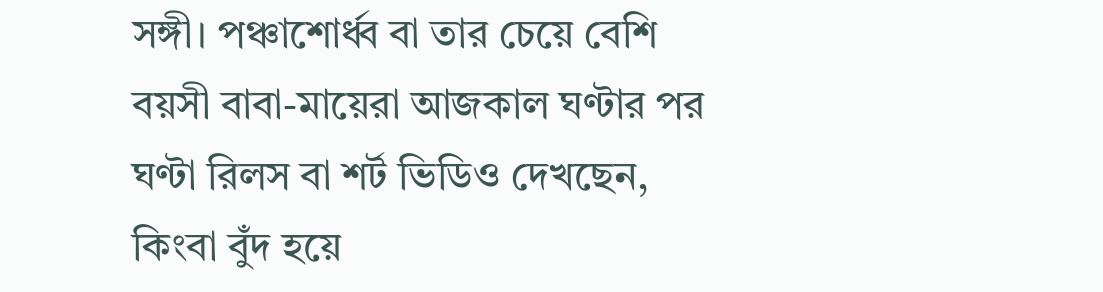সঙ্গী। পঞ্চাশোর্ধ্ব বা তার চেয়ে বেশি বয়সী বাবা-মায়েরা আজকাল ঘণ্টার পর ঘণ্টা রিলস বা শর্ট ভিডিও দেখছেন, কিংবা বুঁদ হয়ে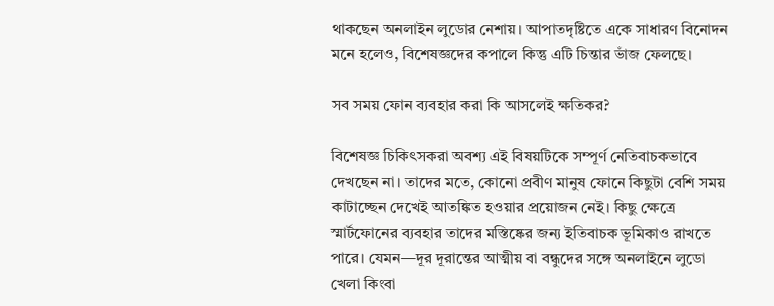থাকছেন অনলাইন লুডোর নেশায়। আপাতদৃষ্টিতে একে সাধারণ বিনোদন মনে হলেও, বিশেষজ্ঞদের কপালে কিন্তু এটি চিন্তার ভাঁজ ফেলছে।

সব সময় ফোন ব্যবহার করা কি আসলেই ক্ষতিকর?

বিশেষজ্ঞ চিকিৎসকরা অবশ্য এই বিষয়টিকে সম্পূর্ণ নেতিবাচকভাবে দেখছেন না। তাদের মতে, কোনো প্রবীণ মানুষ ফোনে কিছুটা বেশি সময় কাটাচ্ছেন দেখেই আতঙ্কিত হওয়ার প্রয়োজন নেই। কিছু ক্ষেত্রে স্মার্টফোনের ব্যবহার তাদের মস্তিষ্কের জন্য ইতিবাচক ভূমিকাও রাখতে পারে। যেমন—দূর দূরান্তের আত্মীয় বা বন্ধুদের সঙ্গে অনলাইনে লুডো খেলা কিংবা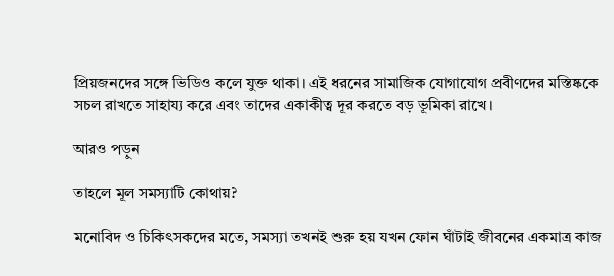প্রিয়জনদের সঙ্গে ভিডিও কলে যুক্ত থাকা। এই ধরনের সামাজিক যোগাযোগ প্রবীণদের মস্তিষ্ককে সচল রাখতে সাহায্য করে এবং তাদের একাকীত্ব দূর করতে বড় ভূমিকা রাখে।

আরও পড়ুন

তাহলে মূল সমস্যাটি কোথায়?

মনোবিদ ও চিকিৎসকদের মতে, সমস্যা তখনই শুরু হয় যখন ফোন ঘাঁটাই জীবনের একমাত্র কাজ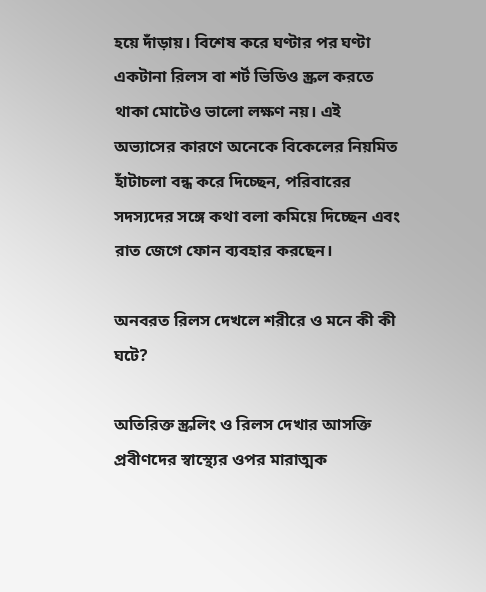হয়ে দাঁড়ায়। বিশেষ করে ঘণ্টার পর ঘণ্টা একটানা রিলস বা শর্ট ভিডিও স্ক্রল করতে থাকা মোটেও ভালো লক্ষণ নয়। এই অভ্যাসের কারণে অনেকে বিকেলের নিয়মিত হাঁটাচলা বন্ধ করে দিচ্ছেন, পরিবারের সদস্যদের সঙ্গে কথা বলা কমিয়ে দিচ্ছেন এবং রাত জেগে ফোন ব্যবহার করছেন।

অনবরত রিলস দেখলে শরীরে ও মনে কী কী ঘটে?

অতিরিক্ত স্ক্রলিং ও রিলস দেখার আসক্তি প্রবীণদের স্বাস্থ্যের ওপর মারাত্মক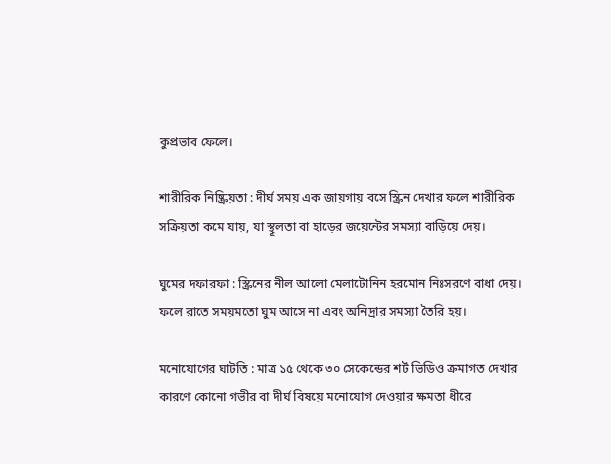কুপ্রভাব ফেলে।

শারীরিক নিষ্ক্রিয়তা : দীর্ঘ সময় এক জায়গায় বসে স্ক্রিন দেখার ফলে শারীরিক সক্রিয়তা কমে যায়, যা স্থূলতা বা হাড়ের জয়েন্টের সমস্যা বাড়িয়ে দেয়।

ঘুমের দফারফা : স্ক্রিনের নীল আলো মেলাটোনিন হরমোন নিঃসরণে বাধা দেয়। ফলে রাতে সময়মতো ঘুম আসে না এবং অনিদ্রার সমস্যা তৈরি হয়।

মনোযোগের ঘাটতি : মাত্র ১৫ থেকে ৩০ সেকেন্ডের শর্ট ভিডিও ক্রমাগত দেখার কারণে কোনো গভীর বা দীর্ঘ বিষয়ে মনোযোগ দেওয়ার ক্ষমতা ধীরে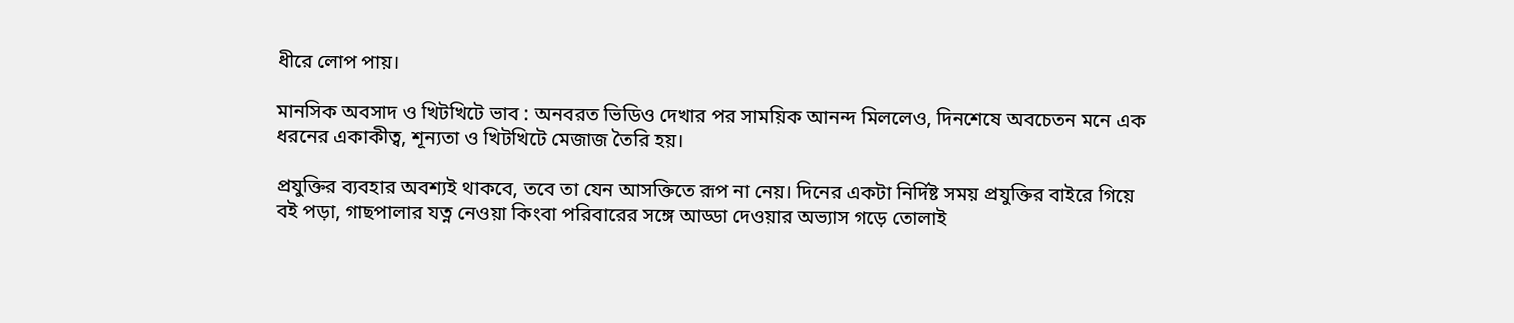ধীরে লোপ পায়।

মানসিক অবসাদ ও খিটখিটে ভাব : অনবরত ভিডিও দেখার পর সাময়িক আনন্দ মিললেও, দিনশেষে অবচেতন মনে এক ধরনের একাকীত্ব, শূন্যতা ও খিটখিটে মেজাজ তৈরি হয়।

প্রযুক্তির ব্যবহার অবশ্যই থাকবে, তবে তা যেন আসক্তিতে রূপ না নেয়। দিনের একটা নির্দিষ্ট সময় প্রযুক্তির বাইরে গিয়ে বই পড়া, গাছপালার যত্ন নেওয়া কিংবা পরিবারের সঙ্গে আড্ডা দেওয়ার অভ্যাস গড়ে তোলাই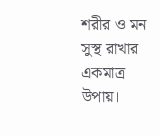শরীর ও মন সুস্থ রাখার একমাত্র উপায়।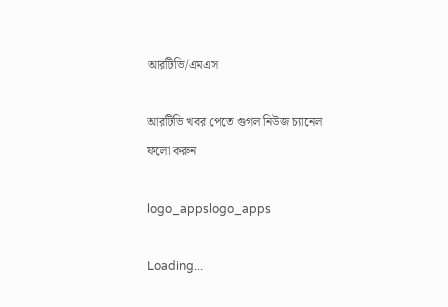আরটিভি/এমএস

আরটিভি খবর পেতে গুগল নিউজ চ্যানেল ফলো করুন

logo_appslogo_apps

Loading...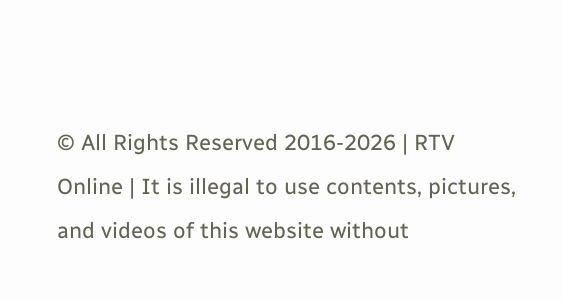© All Rights Reserved 2016-2026 | RTV Online | It is illegal to use contents, pictures, and videos of this website without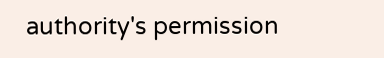authority's permission